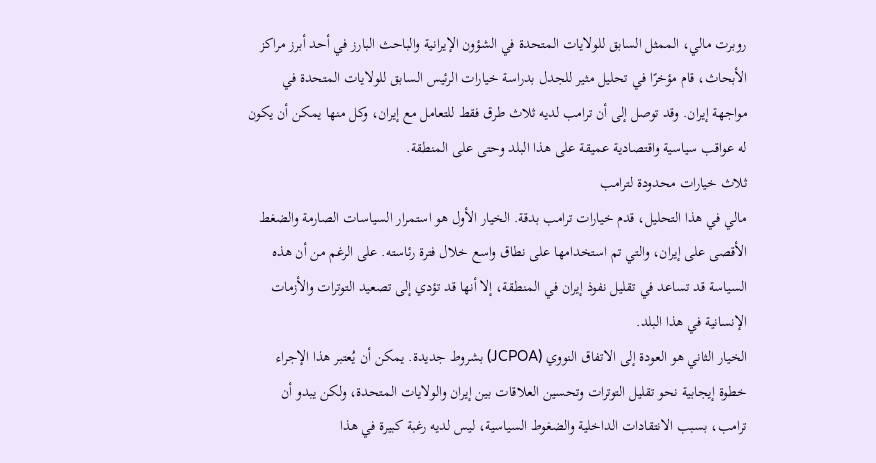روبرت مالي، الممثل السابق للولايات المتحدة في الشؤون الإيرانية والباحث البارز في أحد أبرز مراكز الأبحاث، قام مؤخرًا في تحليل مثير للجدل بدراسة خيارات الرئيس السابق للولايات المتحدة في مواجهة إيران. وقد توصل إلى أن ترامب لديه ثلاث طرق فقط للتعامل مع إيران، وكل منها يمكن أن يكون له عواقب سياسية واقتصادية عميقة على هذا البلد وحتى على المنطقة.
ثلاث خيارات محدودة لترامب
مالي في هذا التحليل، قدم خيارات ترامب بدقة. الخيار الأول هو استمرار السياسات الصارمة والضغط الأقصى على إيران، والتي تم استخدامها على نطاق واسع خلال فترة رئاسته. على الرغم من أن هذه السياسة قد تساعد في تقليل نفوذ إيران في المنطقة، إلا أنها قد تؤدي إلى تصعيد التوترات والأزمات الإنسانية في هذا البلد.
الخيار الثاني هو العودة إلى الاتفاق النووي (JCPOA) بشروط جديدة. يمكن أن يُعتبر هذا الإجراء خطوة إيجابية نحو تقليل التوترات وتحسين العلاقات بين إيران والولايات المتحدة، ولكن يبدو أن ترامب، بسبب الانتقادات الداخلية والضغوط السياسية، ليس لديه رغبة كبيرة في هذا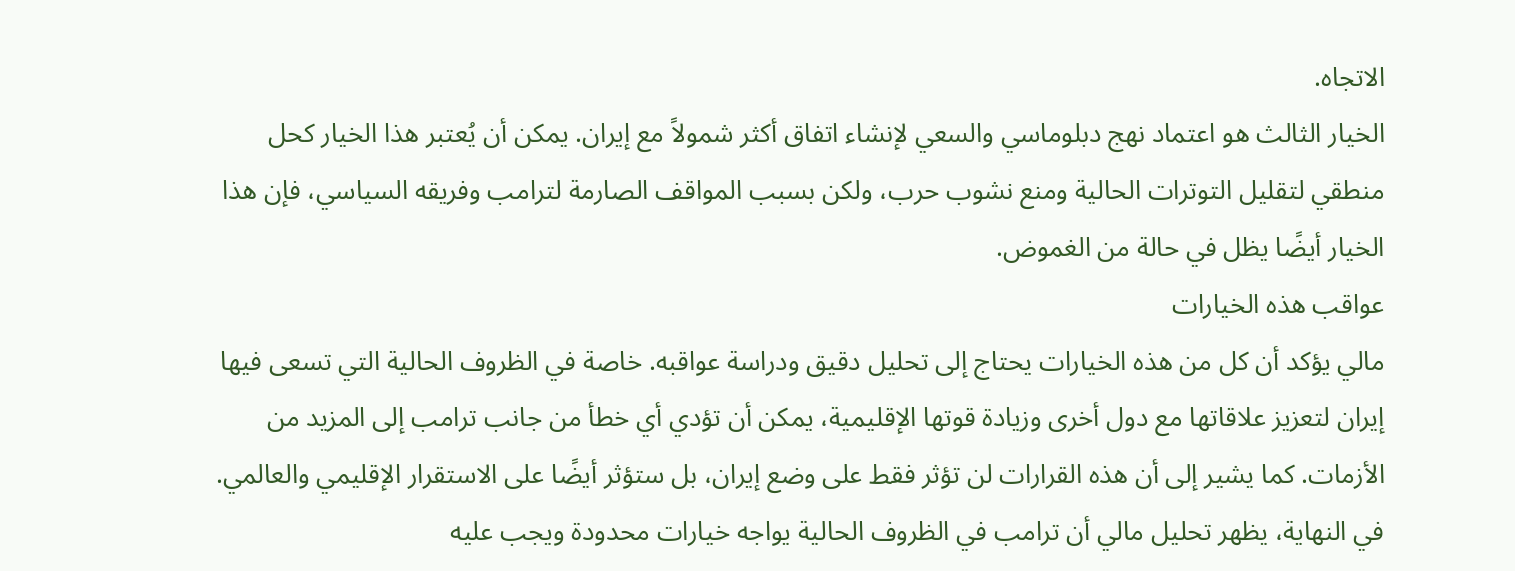الاتجاه.
الخيار الثالث هو اعتماد نهج دبلوماسي والسعي لإنشاء اتفاق أكثر شمولاً مع إيران. يمكن أن يُعتبر هذا الخيار كحل منطقي لتقليل التوترات الحالية ومنع نشوب حرب، ولكن بسبب المواقف الصارمة لترامب وفريقه السياسي، فإن هذا الخيار أيضًا يظل في حالة من الغموض.
عواقب هذه الخيارات
مالي يؤكد أن كل من هذه الخيارات يحتاج إلى تحليل دقيق ودراسة عواقبه. خاصة في الظروف الحالية التي تسعى فيها إيران لتعزيز علاقاتها مع دول أخرى وزيادة قوتها الإقليمية، يمكن أن تؤدي أي خطأ من جانب ترامب إلى المزيد من الأزمات. كما يشير إلى أن هذه القرارات لن تؤثر فقط على وضع إيران، بل ستؤثر أيضًا على الاستقرار الإقليمي والعالمي.
في النهاية، يظهر تحليل مالي أن ترامب في الظروف الحالية يواجه خيارات محدودة ويجب عليه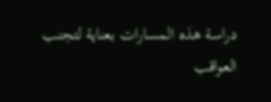دراسة هذه المسارات بعناية لتجنب العواقب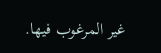غير المرغوب فيها.